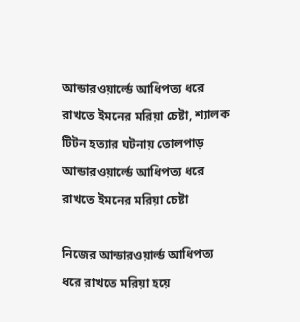আন্ডারওয়ার্ল্ডে আধিপত্য ধরে রাখতে ইমনের মরিয়া চেষ্টা, শ্যালক টিটন হত্যার ঘটনায় তোলপাড়
আন্ডারওয়ার্ল্ডে আধিপত্য ধরে রাখতে ইমনের মরিয়া চেষ্টা

নিজের আন্ডারওয়ার্ল্ড আধিপত্য ধরে রাখতে মরিয়া হয়ে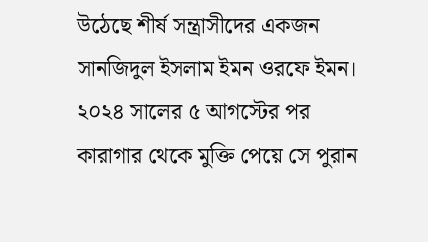উঠেছে শীর্ষ সন্ত্রাসীদের একজন সানজিদুল ইসলাম ইমন ওরফে ইমন। ২০২৪ সালের ৫ আগস্টের পর কারাগার থেকে মুক্তি পেয়ে সে পুরান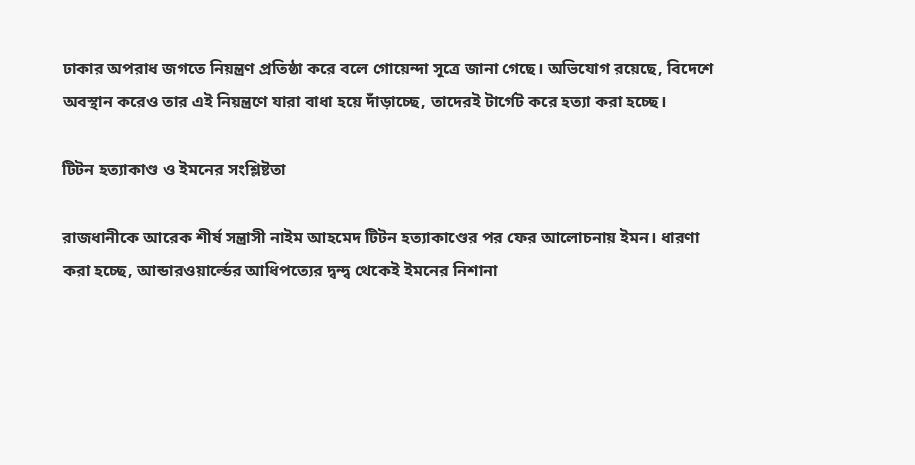ঢাকার অপরাধ জগতে নিয়ন্ত্রণ প্রতিষ্ঠা করে বলে গোয়েন্দা সূত্রে জানা গেছে। অভিযোগ রয়েছে, বিদেশে অবস্থান করেও তার এই নিয়ন্ত্রণে যারা বাধা হয়ে দাঁড়াচ্ছে, তাদেরই টার্গেট করে হত্যা করা হচ্ছে।

টিটন হত্যাকাণ্ড ও ইমনের সংশ্লিষ্টতা

রাজধানীকে আরেক শীর্ষ সন্ত্রাসী নাইম আহমেদ টিটন হত্যাকাণ্ডের পর ফের আলোচনায় ইমন। ধারণা করা হচ্ছে, আন্ডারওয়ার্ল্ডের আধিপত্যের দ্বন্দ্ব থেকেই ইমনের নিশানা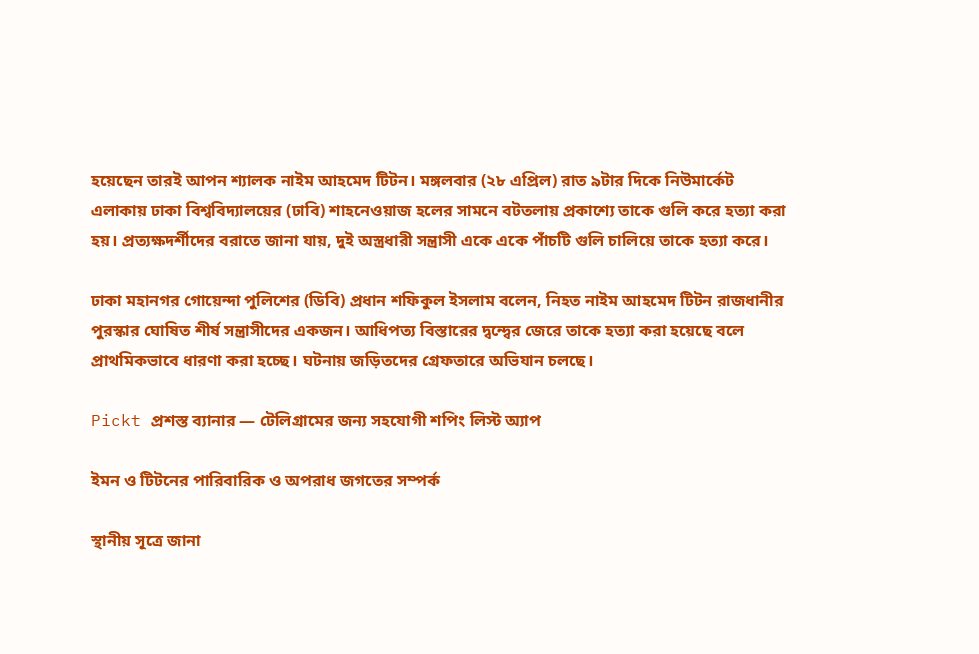হয়েছেন তারই আপন শ্যালক নাইম আহমেদ টিটন। মঙ্গলবার (২৮ এপ্রিল) রাত ৯টার দিকে নিউমার্কেট এলাকায় ঢাকা বিশ্ববিদ্যালয়ের (ঢাবি) শাহনেওয়াজ হলের সামনে বটতলায় প্রকাশ্যে তাকে গুলি করে হত্যা করা হয়। প্রত্যক্ষদর্শীদের বরাতে জানা যায়, দুই অস্ত্রধারী সন্ত্রাসী একে একে পাঁচটি গুলি চালিয়ে তাকে হত্যা করে।

ঢাকা মহানগর গোয়েন্দা পুলিশের (ডিবি) প্রধান শফিকুল ইসলাম বলেন, নিহত নাইম আহমেদ টিটন রাজধানীর পুরস্কার ঘোষিত শীর্ষ সন্ত্রাসীদের একজন। আধিপত্য বিস্তারের দ্বন্দ্বের জেরে তাকে হত্যা করা হয়েছে বলে প্রাথমিকভাবে ধারণা করা হচ্ছে। ঘটনায় জড়িতদের গ্রেফতারে অভিযান চলছে।

Pickt প্রশস্ত ব্যানার — টেলিগ্রামের জন্য সহযোগী শপিং লিস্ট অ্যাপ

ইমন ও টিটনের পারিবারিক ও অপরাধ জগতের সম্পর্ক

স্থানীয় সূত্রে জানা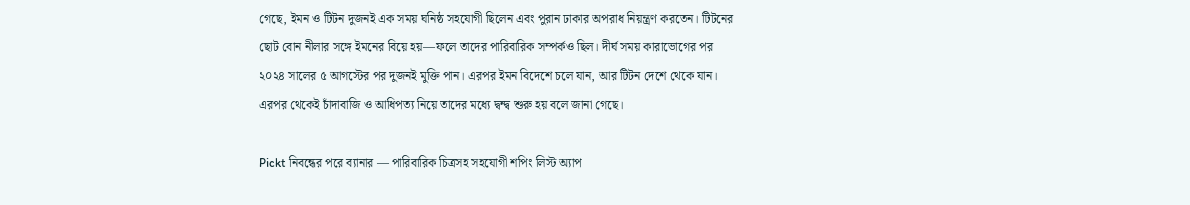গেছে, ইমন ও টিটন দুজনই এক সময় ঘনিষ্ঠ সহযোগী ছিলেন এবং পুরান ঢাকার অপরাধ নিয়ন্ত্রণ করতেন। টিটনের ছোট বোন নীলার সঙ্গে ইমনের বিয়ে হয়—ফলে তাদের পারিবারিক সম্পর্কও ছিল। দীর্ঘ সময় কারাভোগের পর ২০২৪ সালের ৫ আগস্টের পর দুজনই মুক্তি পান। এরপর ইমন বিদেশে চলে যান, আর টিটন দেশে থেকে যান। এরপর থেকেই চাঁদাবাজি ও আধিপত্য নিয়ে তাদের মধ্যে দ্বন্দ্ব শুরু হয় বলে জানা গেছে।

Pickt নিবন্ধের পরে ব্যানার — পারিবারিক চিত্রসহ সহযোগী শপিং লিস্ট অ্যাপ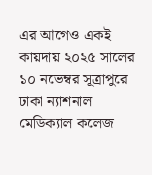এর আগেও একই কায়দায় ২০২৫ সালের ১০ নভেম্বর সূত্রাপুরে ঢাকা ন্যাশনাল মেডিক্যাল কলেজ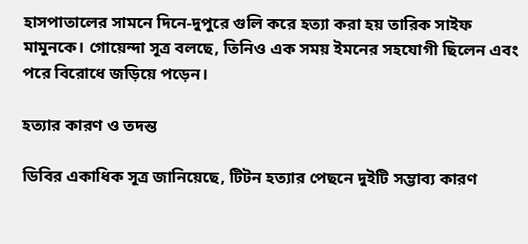হাসপাতালের সামনে দিনে-দুপুরে গুলি করে হত্যা করা হয় তারিক সাইফ মামুনকে। গোয়েন্দা সূত্র বলছে, তিনিও এক সময় ইমনের সহযোগী ছিলেন এবং পরে বিরোধে জড়িয়ে পড়েন।

হত্যার কারণ ও তদন্ত

ডিবির একাধিক সূত্র জানিয়েছে, টিটন হত্যার পেছনে দুইটি সম্ভাব্য কারণ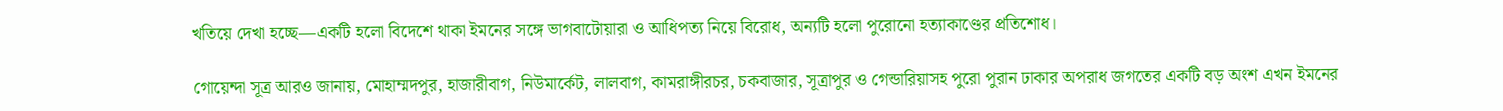খতিয়ে দেখা হচ্ছে—একটি হলো বিদেশে থাকা ইমনের সঙ্গে ভাগবাটোয়ারা ও আধিপত্য নিয়ে বিরোধ, অন্যটি হলো পুরোনো হত্যাকাণ্ডের প্রতিশোধ।

গোয়েন্দা সূত্র আরও জানায়, মোহাম্মদপুর, হাজারীবাগ, নিউমার্কেট, লালবাগ, কামরাঙ্গীরচর, চকবাজার, সূত্রাপুর ও গেন্ডারিয়াসহ পুরো পুরান ঢাকার অপরাধ জগতের একটি বড় অংশ এখন ইমনের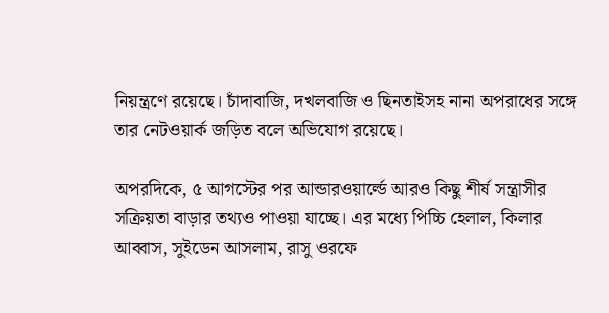নিয়ন্ত্রণে রয়েছে। চাঁদাবাজি, দখলবাজি ও ছিনতাইসহ নানা অপরাধের সঙ্গে তার নেটওয়ার্ক জড়িত বলে অভিযোগ রয়েছে।

অপরদিকে, ৫ আগস্টের পর আন্ডারওয়ার্ল্ডে আরও কিছু শীর্ষ সন্ত্রাসীর সক্রিয়তা বাড়ার তথ্যও পাওয়া যাচ্ছে। এর মধ্যে পিচ্চি হেলাল, কিলার আব্বাস, সুইডেন আসলাম, রাসু ওরফে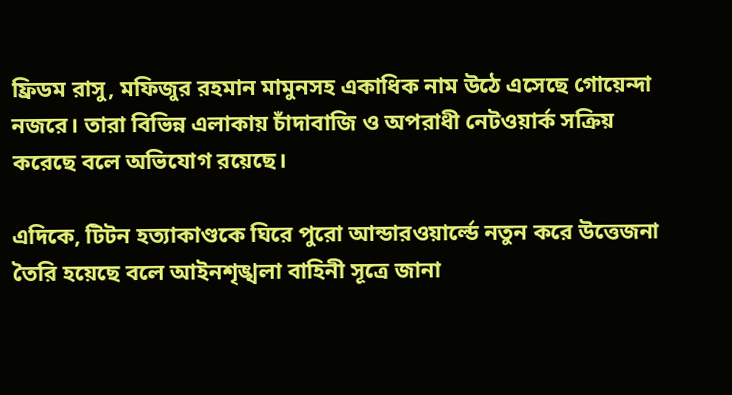ফ্রিডম রাসু, মফিজুর রহমান মামুনসহ একাধিক নাম উঠে এসেছে গোয়েন্দা নজরে। তারা বিভিন্ন এলাকায় চাঁদাবাজি ও অপরাধী নেটওয়ার্ক সক্রিয় করেছে বলে অভিযোগ রয়েছে।

এদিকে, টিটন হত্যাকাণ্ডকে ঘিরে পুরো আন্ডারওয়ার্ল্ডে নতুন করে উত্তেজনা তৈরি হয়েছে বলে আইনশৃঙ্খলা বাহিনী সূত্রে জানা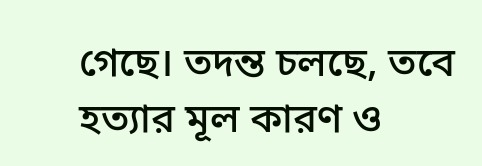গেছে। তদন্ত চলছে, তবে হত্যার মূল কারণ ও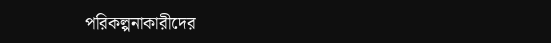পরিকল্পনাকারীদের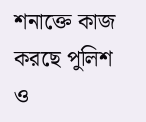শনাক্তে কাজ করছে পুলিশ ও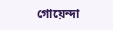গোয়েন্দা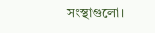সংস্থাগুলো।